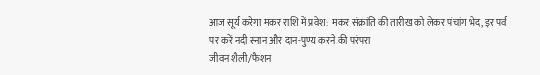आज सूर्य करेगा मकर राशि में प्रवेश:  मकर संक्रांति की तारीख को लेकर पंचांग भेद, इर पर्व पर करें नदी स्नान और दान-पुण्य करने की परंपरा
जीवन शैली/फैशन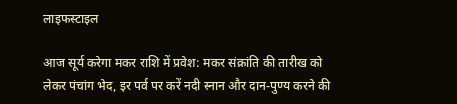लाइफस्टाइल

आज सूर्य करेगा मकर राशि में प्रवेश: मकर संक्रांति की तारीख को लेकर पंचांग भेद, इर पर्व पर करें नदी स्नान और दान-पुण्य करने की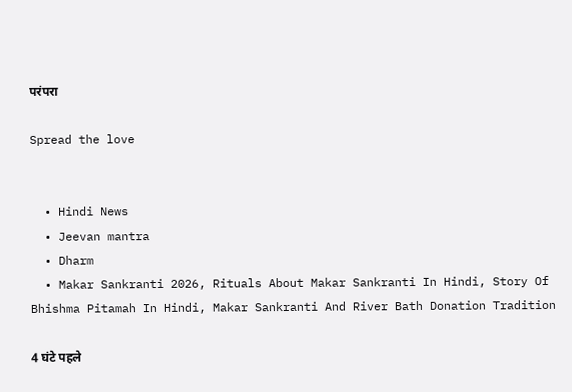परंपरा

Spread the love


  • Hindi News
  • Jeevan mantra
  • Dharm
  • Makar Sankranti 2026, Rituals About Makar Sankranti In Hindi, Story Of Bhishma Pitamah In Hindi, Makar Sankranti And River Bath Donation Tradition

4 घंटे पहले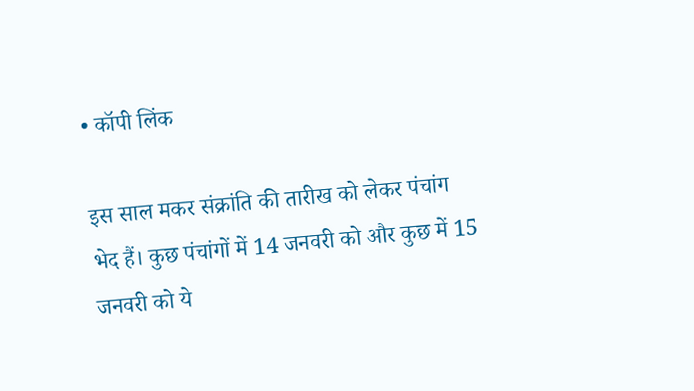• कॉपी लिंक

इस साल मकर संक्रांति की तारीख को लेकर पंचांग भेद हैं। कुछ पंचांगों में 14 जनवरी को और कुछ में 15 जनवरी को ये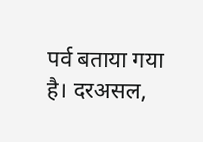पर्व बताया गया है। दरअसल,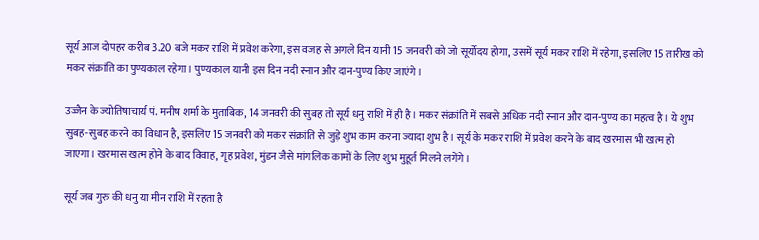सूर्य आज दोपहर करीब 3.20 बजे मकर राशि में प्रवेश करेगा, इस वजह से अगले दिन यानी 15 जनवरी को जो सूर्योदय होगा, उसमें सूर्य मकर राशि में रहेगा, इसलिए 15 तारीख को मकर संक्रांति का पुण्यकाल रहेगा। पुण्यकाल यानी इस दिन नदी स्नान और दान-पुण्य किए जाएंगे।

उज्जैन के ज्योतिषाचार्य पं. मनीष शर्मा के मुताबिक, 14 जनवरी की सुबह तो सूर्य धनु राशि में ही है। मकर संक्रांति में सबसे अधिक नदी स्नान और दान-पुण्य का महत्व है। ये शुभ सुबह-सुबह करने का विधान है, इसलिए 15 जनवरी को मकर संक्रांति से जुड़े शुभ काम करना ज्यादा शुभ है। सूर्य के मकर राशि में प्रवेश करने के बाद खरमास भी खत्म हो जाएगा। खरमास खत्म होने के बाद विवाह, गृह प्रवेश, मुंडन जैसे मांगलिक कामों के लिए शुभ मुहूर्त मिलने लगेंगे।

सूर्य जब गुरु की धनु या मीन राशि में रहता है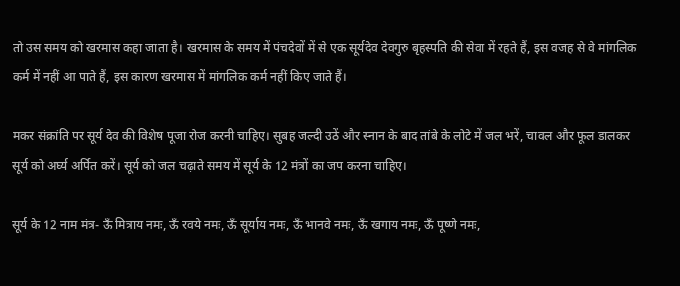तो उस समय को खरमास कहा जाता है। खरमास के समय में पंचदेवों में से एक सूर्यदेव देवगुरु बृहस्पति की सेवा में रहते हैं, इस वजह से वे मांगलिक कर्म में नहीं आ पाते हैं, इस कारण खरमास में मांगलिक कर्म नहीं किए जाते हैं।

मकर संक्रांति पर सूर्य देव की विशेष पूजा रोज करनी चाहिए। सुबह जल्दी उठें और स्नान के बाद तांबे के लोटे में जल भरें, चावल और फूल डालकर सूर्य को अर्घ्य अर्पित करें। सूर्य को जल चढ़ाते समय में सूर्य के 12 मंत्रों का जप करना चाहिए।

सूर्य के 12 नाम मंत्र- ऊँ मित्राय नमः, ऊँ रवये नमः, ऊँ सूर्याय नमः, ऊँ भानवे नमः, ऊँ खगाय नमः, ऊँ पूष्णे नमः,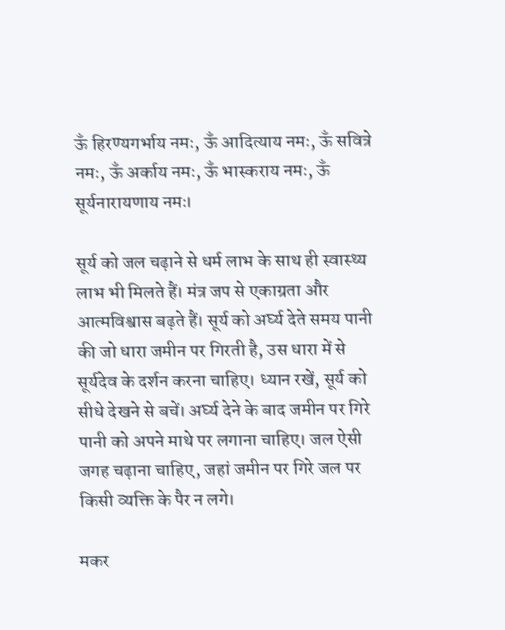ऊँ हिरण्यगर्भाय नमः, ऊँ आदित्याय नमः, ऊँ सवित्रे नमः, ऊँ अर्काय नमः, ऊँ भास्कराय नमः, ऊँ सूर्यनारायणाय नमः।

सूर्य को जल चढ़ाने से धर्म लाभ के साथ ही स्वास्थ्य लाभ भी मिलते हैं। मंत्र जप से एकाग्रता और आत्मविश्वास बढ़ते हैं। सूर्य को अर्घ्य देते समय पानी की जो धारा जमीन पर गिरती है, उस धारा में से सूर्यदेव के दर्शन करना चाहिए। ध्यान रखें, सूर्य को सीधे देखने से बचें। अर्घ्य देने के बाद जमीन पर गिरे पानी को अपने माथे पर लगाना चाहिए। जल ऐसी जगह चढ़ाना चाहिए, जहां जमीन पर गिरे जल पर किसी व्यक्ति के पैर न लगे।

मकर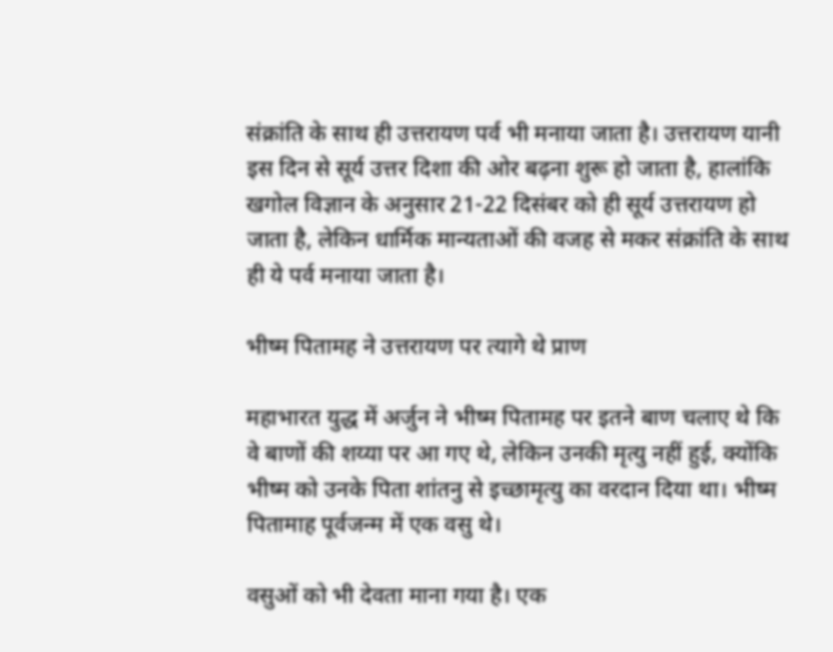संक्रांति के साथ ही उत्तरायण पर्व भी मनाया जाता है। उत्तरायण यानी इस दिन से सूर्य उत्तर दिशा की ओर बढ़ना शुरू हो जाता है, हालांकि खगोल विज्ञान के अनुसार 21-22 दिसंबर को ही सूर्य उत्तरायण हो जाता है, लेकिन धार्मिक मान्यताओं की वजह से मकर संक्रांति के साथ ही ये पर्व मनाया जाता है।

भीष्म पितामह ने उत्तरायण पर त्यागे थे प्राण

महाभारत युद्ध में अर्जुन ने भीष्म पितामह पर इतने बाण चलाए थे कि वे बाणों की शय्या पर आ गए थे, लेकिन उनकी मृत्यु नहीं हुई, क्योंकि भीष्म को उनके पिता शांतनु से इच्छामृत्यु का वरदान दिया था। भीष्म पितामाह पूर्वजन्म में एक वसु थे।

वसुओं को भी देवता माना गया है। एक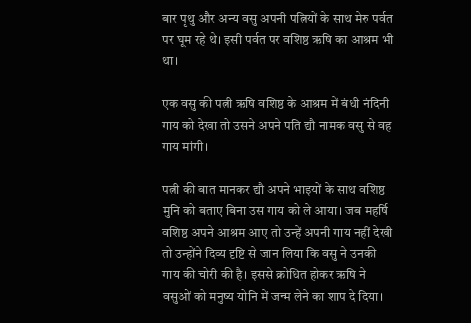बार पृथु और अन्य वसु अपनी पत्नियों के साथ मेरु पर्वत पर घूम रहे थे। इसी पर्वत पर वशिष्ठ ऋषि का आश्रम भी था।

एक वसु की पत्नी ऋषि वशिष्ठ के आश्रम में बंधी नंदिनी गाय को देखा तो उसने अपने पति द्यौ नामक वसु से वह गाय मांगी।

पत्नी की बात मानकर द्यौ अपने भाइयों के साथ वशिष्ठ मुनि को बताए बिना उस गाय को ले आया। जब महर्षि वशिष्ठ अपने आश्रम आए तो उन्हें अपनी गाय नहीं देखी तो उन्होंने दिव्य दृष्टि से जान लिया कि वसु ने उनकी गाय की चोरी की है। इससे क्रोधित होकर ऋषि ने वसुओं को मनुष्य योनि में जन्म लेने का शाप दे दिया।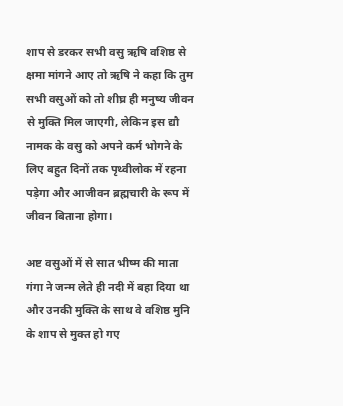शाप से डरकर सभी वसु ऋषि वशिष्ठ से क्षमा मांगने आए तो ऋषि ने कहा कि तुम सभी वसुओं को तो शीघ्र ही मनुष्य जीवन से मुक्ति मिल जाएगी, लेकिन इस द्यौ नामक के वसु को अपने कर्म भोगने के लिए बहुत दिनों तक पृथ्वीलोक में रहना पड़ेगा और आजीवन ब्रह्मचारी के रूप में जीवन बिताना होगा।

अष्ट वसुओं में से सात भीष्म की माता गंगा ने जन्म लेते ही नदी में बहा दिया था और उनकी मुक्ति के साथ वे वशिष्ठ मुनि के शाप से मुक्त हो गए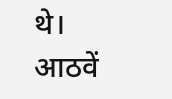थे। आठवें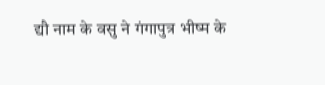द्यौ नाम के वसु ने गंगापुत्र भीष्म के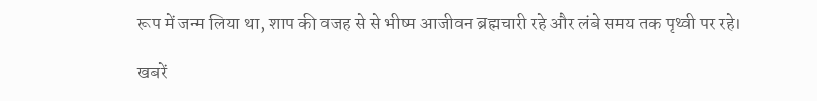रूप में जन्म लिया था, शाप की वजह से से भीष्म आजीवन ब्रह्मचारी रहे और लंबे समय तक पृथ्वी पर रहे।

खबरें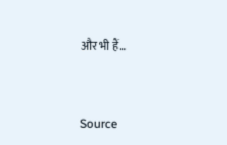और भी हैं…



Source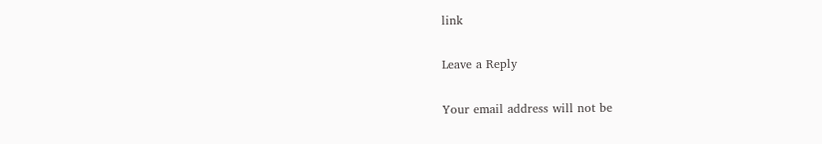link

Leave a Reply

Your email address will not be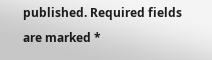published. Required fields are marked *